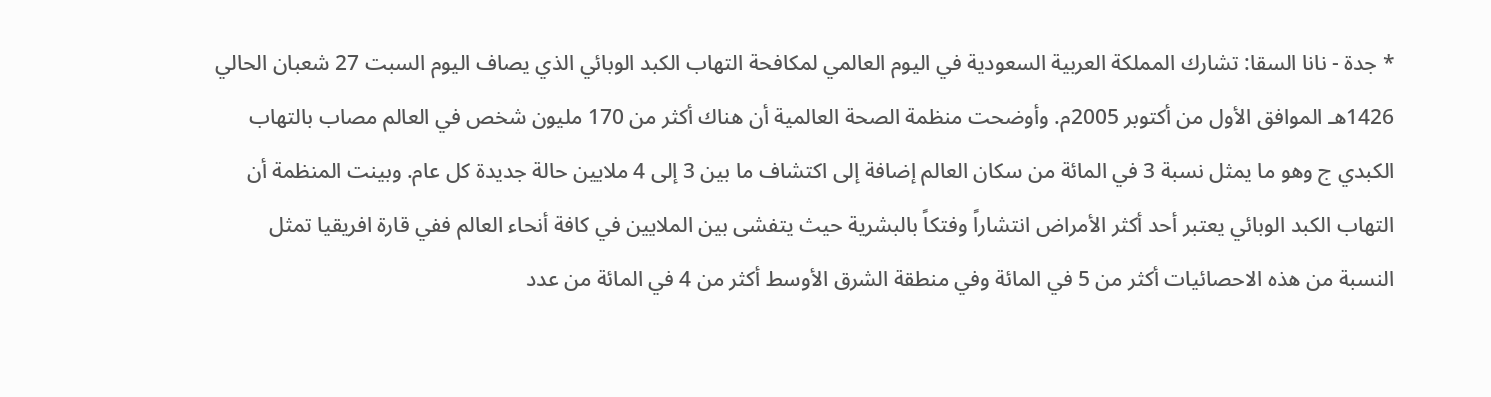* جدة - نانا السقا: تشارك المملكة العربية السعودية في اليوم العالمي لمكافحة التهاب الكبد الوبائي الذي يصاف اليوم السبت 27 شعبان الحالي 1426هـ الموافق الأول من أكتوبر 2005م. وأوضحت منظمة الصحة العالمية أن هناك أكثر من 170 مليون شخص في العالم مصاب بالتهاب الكبدي ج وهو ما يمثل نسبة 3 في المائة من سكان العالم إضافة إلى اكتشاف ما بين 3 إلى 4 ملايين حالة جديدة كل عام. وبينت المنظمة أن التهاب الكبد الوبائي يعتبر أحد أكثر الأمراض انتشاراً وفتكاً بالبشرية حيث يتفشى بين الملايين في كافة أنحاء العالم ففي قارة افريقيا تمثل النسبة من هذه الاحصائيات أكثر من 5 في المائة وفي منطقة الشرق الأوسط أكثر من 4 في المائة من عدد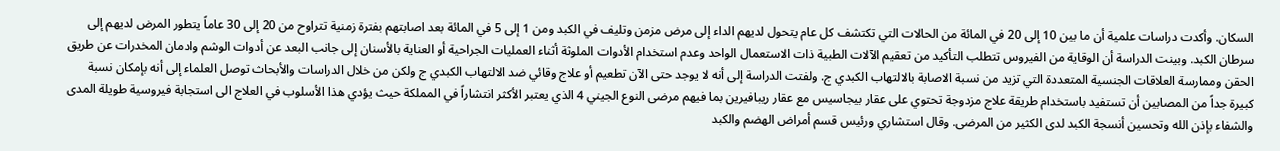السكان. وأكدت دراسات علمية أن ما بين 10 إلى 20 في المائة من الحالات التي تكتشف كل عام يتحول لديهم الداء إلى مرض مزمن وتليف في الكبد ومن 1 إلى 5 في المائة بعد اصابتهم بفترة زمنية تتراوح من 20 إلى 30 عاماً يتطور المرض لديهم إلى سرطان الكبد. وبينت الدراسة أن الوقاية من الفيروس تتطلب التأكيد من تعقيم الآلات الطبية ذات الاستعمال الواحد وعدم استخدام الأدوات الملوثة أثناء العمليات الجراحية أو العناية بالأسنان إلى جانب البعد عن أدوات الوشم وادمان المخدرات عن طريق الحقن وممارسة العلاقات الجنسية المتعددة التي تزيد من نسبة الاصابة بالالتهاب الكبدي ج. ولفتت الدراسة إلى أنه لا يوجد حتى الآن تطعيم أو علاج وقائي ضد الالتهاب الكبدي ج ولكن من خلال الدراسات والأبحاث توصل العلماء إلى أنه بإمكان نسبة كبيرة جداً من المصابين أن تستفيد باستخدام طريقة علاج مزدوجة تحتوي على عقار بيجاسيس مع عقار ريبافيرين بما فيهم مرضى النوع الجيني 4 الذي يعتبر الأكثر انتشاراً في المملكة حيث يؤدي هذا الأسلوب في العلاج الى استجابة فيروسية طويلة المدى والشفاء بإذن الله وتحسين أنسجة الكبد لدى الكثير من المرضى. وقال استشاري ورئيس قسم أمراض الهضم والكبد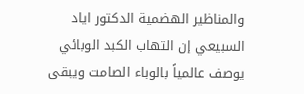والمناظير الهضمية الدكتور اياد السبيعي إن التهاب الكبد الوبائي يوصف عالمياً بالوباء الصامت ويبقى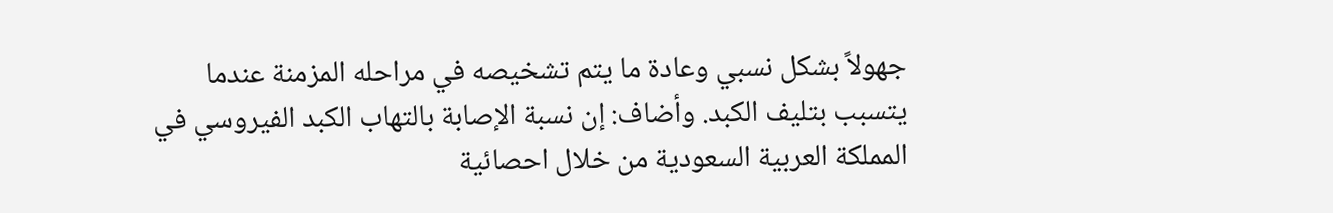جهولاً بشكل نسبي وعادة ما يتم تشخيصه في مراحله المزمنة عندما يتسبب بتليف الكبد. وأضاف: إن نسبة الإصابة بالتهاب الكبد الفيروسي في المملكة العربية السعودية من خلال احصائية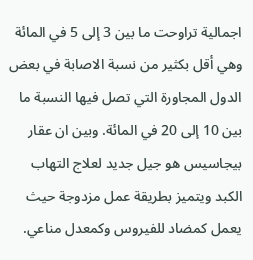اجمالية تراوحت ما بين 3 إلى 5 في المائة وهي أقل بكثير من نسبة الاصابة في بعض الدول المجاورة التي تصل فيها النسبة ما بين 10 إلى 20 في المائة. وبين ان عقار بيجاسيس هو جيل جديد لعلاج التهاب الكبد ويتميز بطريقة عمل مزدوجة حيث يعمل كمضاد للفيروس وكمعدل مناعي.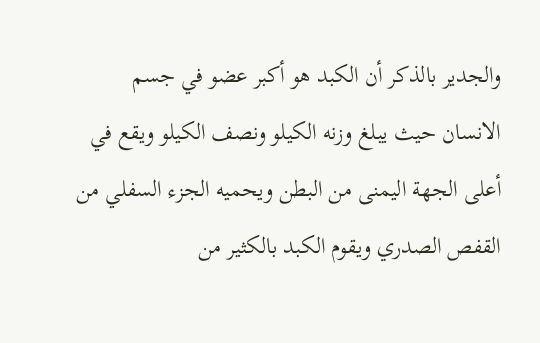والجدير بالذكر أن الكبد هو أكبر عضو في جسم الانسان حيث يبلغ وزنه الكيلو ونصف الكيلو ويقع في أعلى الجهة اليمنى من البطن ويحميه الجزء السفلي من القفص الصدري ويقوم الكبد بالكثير من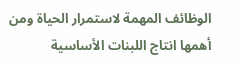الوظائف المهمة لاستمرار الحياة ومن أهمها انتاج اللبنات الأساسية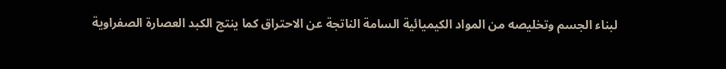لبناء الجسم وتخليصه من المواد الكيميائية السامة الناتجة عن الاحتراق كما ينتج الكبد العصارة الصفراوية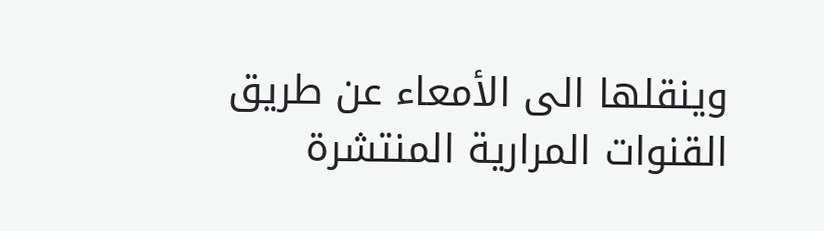وينقلها الى الأمعاء عن طريق القنوات المرارية المنتشرة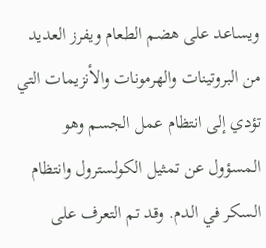ويساعد على هضم الطعام ويفرز العديد من البروتينات والهرمونات والأنزيمات التي تؤدي إلى انتظام عمل الجسم وهو المسؤول عن تمثيل الكولسترول وانتظام السكر في الدم. وقد تم التعرف على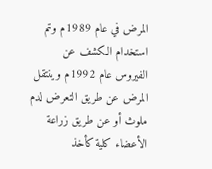المرض في عام 1989م وتم استخدام الكشف عن الفيروس عام 1992م وينتقل المرض عن طريق التعرض لدم ملوث أو عن طريق زراعة الأعضاء كلية كأخذ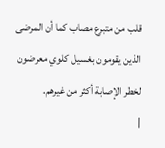قلب من متبرع مصاب كما أن المرضى الذين يقومون بغسيل كلوي معرضون لخطر الإصابة أكثر من غيرهم.
|